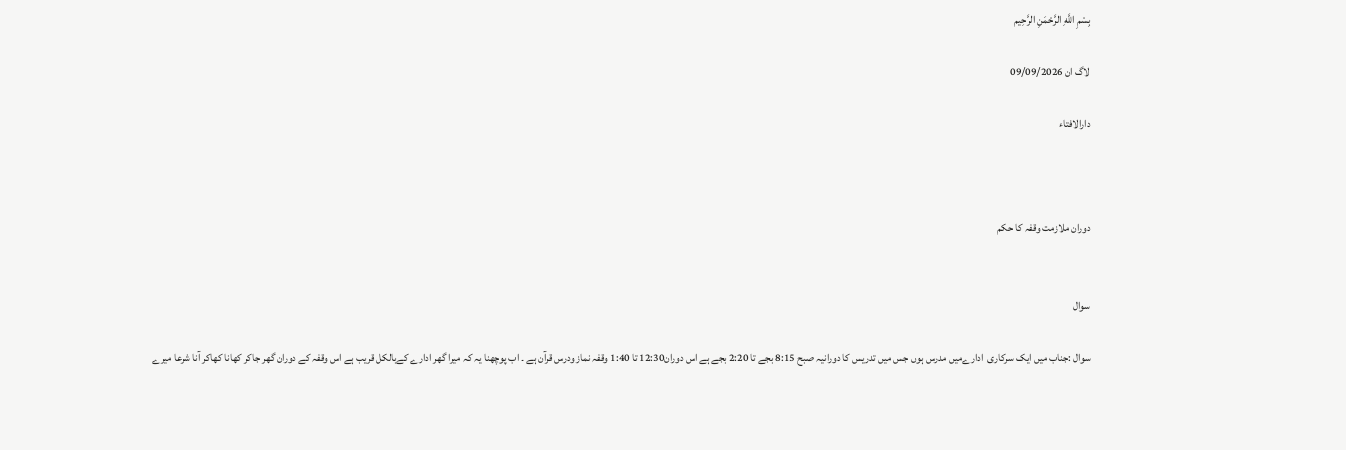بِسْمِ اللَّهِ الرَّحْمَنِ الرَّحِيم

لاگ ان 09/09/2026

دارالافتاء



دوران ملازمت وقفہ کا حکم


سوال

سوال :جناب میں ایک سرکاری  ادارےمیں مدرس ہوں جس میں تدریس کا دورانیہ صبح 8:15 بجے تا 2:20 بجے ہے اس دوران12:30 تا 1:40 وقفہ نماز ودرس قرآن ہے ۔ اب پوچھنا یہ کہ میرا گھر ادارے کےبالکل قریب ہے اس وقفہ کے دوران گھر جاکر کھانا کھاکر آنا شرعا میرے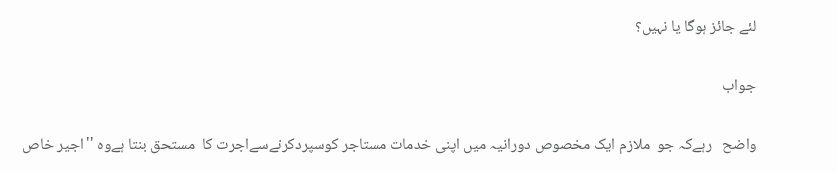لئے جائز ہوگا یا نہیں؟

جواب

واضح   رہےکہ جو  ملازم ایک مخصوص دورانیہ میں اپنی خدمات مستاجر کوسپردکرنےسےاجرت کا  مستحق بنتا ہےوہ ''اجیر خاص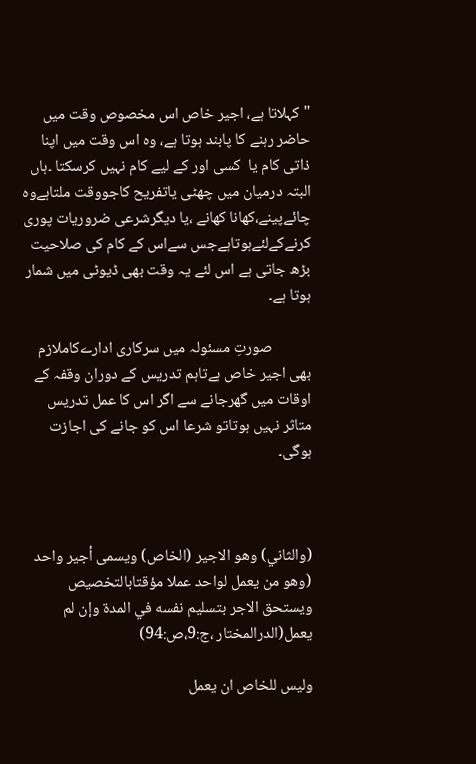"کہلاتا ہے، اجیر خاص اس مخصوص وقت میں حاضر رہنے کا پابند ہوتا ہے، وہ اس وقت میں اپنا ذاتی کام یا  کسی اور کے لیے کام نہیں کرسکتا ۔ہاں البتہ درمیان میں چھٹی یاتفریح کاجووقت ملتاہےوہ چائےپینے،کھانا کھانے ،یا دیگرشرعی ضروریات پوری کرنےکےلئےہوتاہےجس سےاس کے کام کی صلاحیت بڑھ جاتی ہے اس لئے یہ وقت بھی ڈیوٹی میں شمار ہوتا ہے۔

           صورتِ مسئولہ میں سرکاری ادارےکاملازم بھی اجیر خاص ہےتاہم تدریس کے دوران وقفہ کے اوقات میں گھرجانے سے اگر اس کا عمل تدریس متاثر نہیں ہوتاتو شرعا اس کو جانے کی اجازت ہوگی۔



(والثاني) وهو الاجير (الخاص) ويسمى أجير واحد (وهو من يعمل لواحد عملا مؤقتابالتخصيص ويستحق الاجر بتسليم نفسه في المدة وإن لم يعمل(الدرالمختار ،ج:9،ص:94)

ولیس للخاص ان یعمل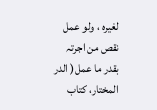لغیرہ ، ولو عمل نقص من اجرتہ بقدر ما عمل( الدر المختار، کتاب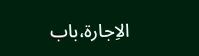الاِجارۃ،باب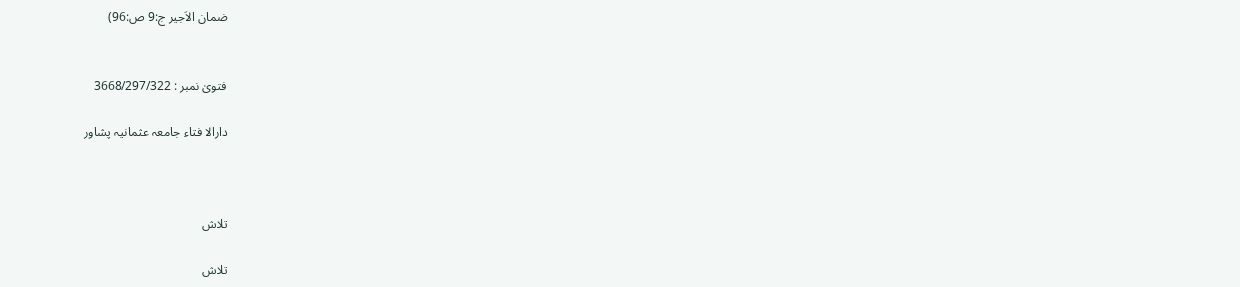ضمان الاَجیر ج:9 ص:96)


فتویٰ نمبر : 3668/297/322

دارالا فتاء جامعہ عثمانیہ پشاور



تلاش

تلاش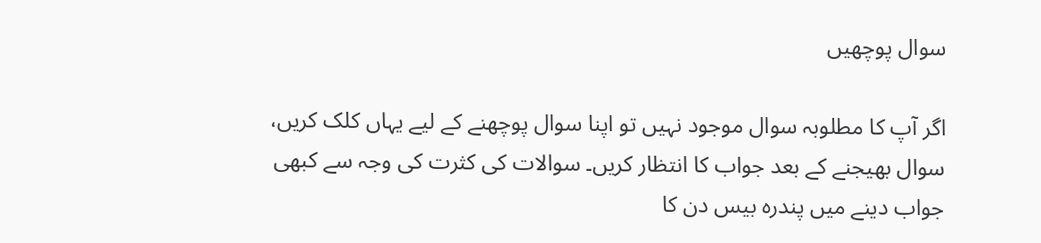سوال پوچھیں

اگر آپ کا مطلوبہ سوال موجود نہیں تو اپنا سوال پوچھنے کے لیے یہاں کلک کریں، سوال بھیجنے کے بعد جواب کا انتظار کریں۔ سوالات کی کثرت کی وجہ سے کبھی جواب دینے میں پندرہ بیس دن کا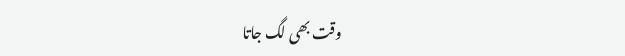وقت بھی لگ جاتا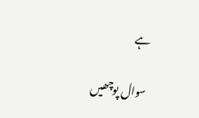ہے

سوال پوچھیں